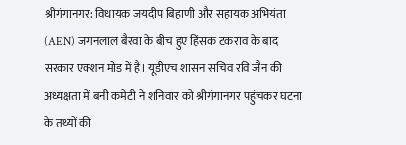श्रीगंगानगर: विधायक जयदीप बिहाणी और सहायक अभियंता (AEN) जगनलाल बैरवा के बीच हुए हिंसक टकराव के बाद सरकार एक्शन मोड में है। यूडीएच शासन सचिव रवि जैन की अध्यक्षता में बनी कमेटी ने शनिवार को श्रीगंगानगर पहुंचकर घटना के तथ्यों की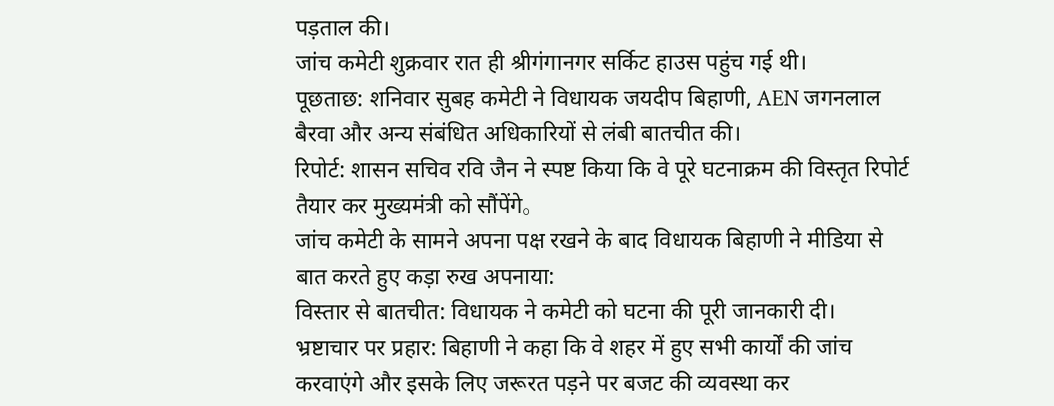पड़ताल की।
जांच कमेटी शुक्रवार रात ही श्रीगंगानगर सर्किट हाउस पहुंच गई थी।
पूछताछ: शनिवार सुबह कमेटी ने विधायक जयदीप बिहाणी, AEN जगनलाल बैरवा और अन्य संबंधित अधिकारियों से लंबी बातचीत की।
रिपोर्ट: शासन सचिव रवि जैन ने स्पष्ट किया कि वे पूरे घटनाक्रम की विस्तृत रिपोर्ट तैयार कर मुख्यमंत्री को सौंपेंगे。
जांच कमेटी के सामने अपना पक्ष रखने के बाद विधायक बिहाणी ने मीडिया से बात करते हुए कड़ा रुख अपनाया:
विस्तार से बातचीत: विधायक ने कमेटी को घटना की पूरी जानकारी दी।
भ्रष्टाचार पर प्रहार: बिहाणी ने कहा कि वे शहर में हुए सभी कार्यों की जांच करवाएंगे और इसके लिए जरूरत पड़ने पर बजट की व्यवस्था कर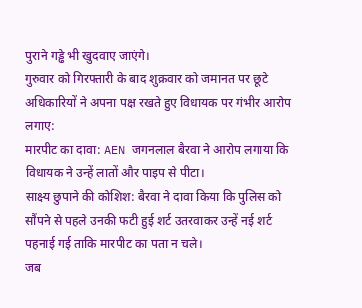पुराने गड्ढे भी खुदवाए जाएंगे।
गुरुवार को गिरफ्तारी के बाद शुक्रवार को जमानत पर छूटे अधिकारियों ने अपना पक्ष रखते हुए विधायक पर गंभीर आरोप लगाए:
मारपीट का दावा: AEN जगनलाल बैरवा ने आरोप लगाया कि विधायक ने उन्हें लातों और पाइप से पीटा।
साक्ष्य छुपाने की कोशिश: बैरवा ने दावा किया कि पुलिस को सौंपने से पहले उनकी फटी हुई शर्ट उतरवाकर उन्हें नई शर्ट पहनाई गई ताकि मारपीट का पता न चले।
जब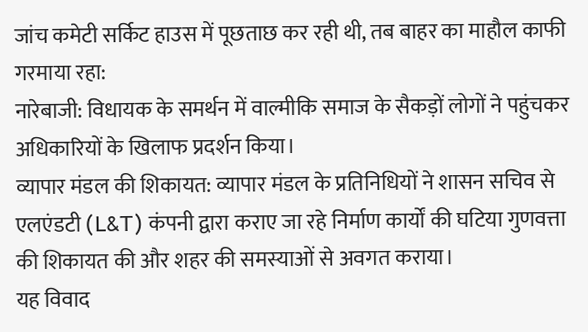जांच कमेटी सर्किट हाउस में पूछताछ कर रही थी, तब बाहर का माहौल काफी गरमाया रहा:
नारेबाजी: विधायक के समर्थन में वाल्मीकि समाज के सैकड़ों लोगों ने पहुंचकर अधिकारियों के खिलाफ प्रदर्शन किया।
व्यापार मंडल की शिकायत: व्यापार मंडल के प्रतिनिधियों ने शासन सचिव से एलएंडटी (L&T) कंपनी द्वारा कराए जा रहे निर्माण कार्यों की घटिया गुणवत्ता की शिकायत की और शहर की समस्याओं से अवगत कराया।
यह विवाद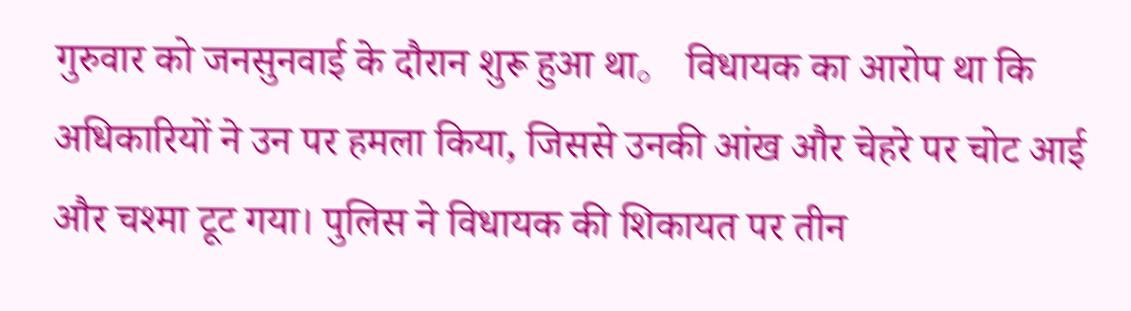गुरुवार को जनसुनवाई के दौरान शुरू हुआ था。 विधायक का आरोप था कि अधिकारियों ने उन पर हमला किया, जिससे उनकी आंख और चेहरे पर चोट आई और चश्मा टूट गया। पुलिस ने विधायक की शिकायत पर तीन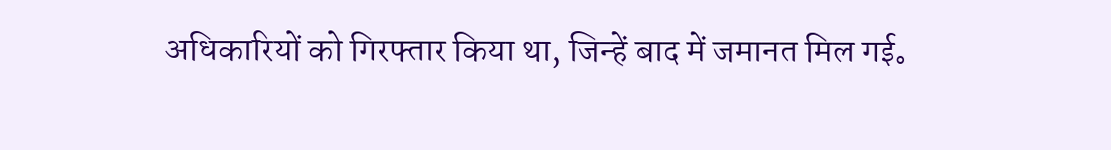अधिकारियों को गिरफ्तार किया था, जिन्हें बाद में जमानत मिल गई。